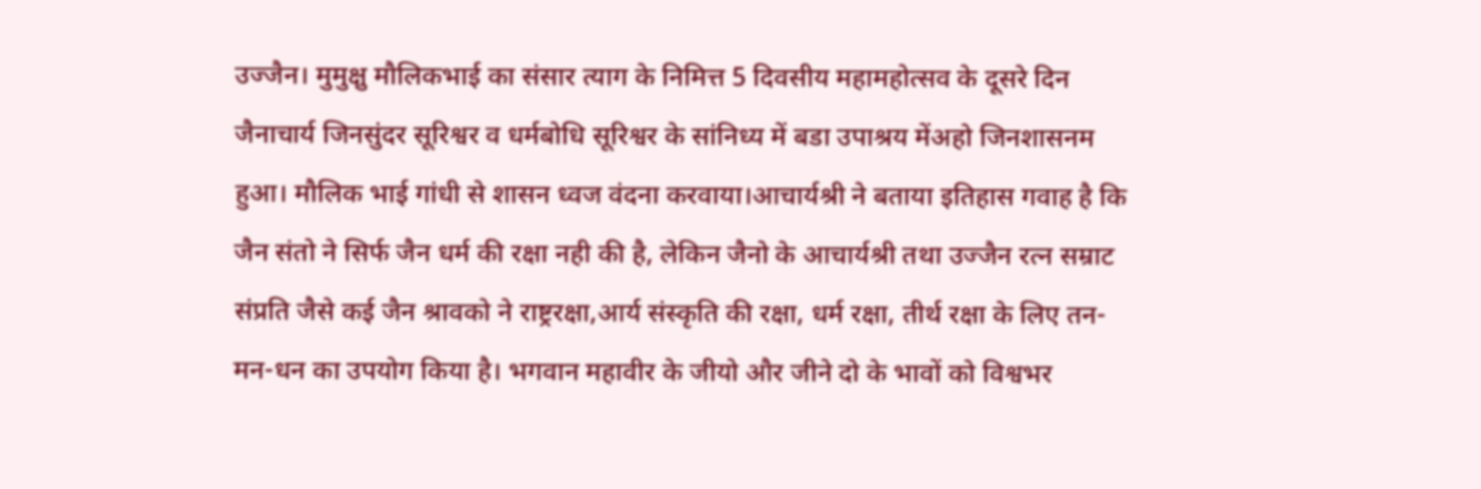उज्जैन। मुमुक्षु मौलिकभाई का संसार त्याग के निमित्त 5 दिवसीय महामहोत्सव के दूसरे दिन जैनाचार्य जिनसुंदर सूरिश्वर व धर्मबोधि सूरिश्वर के सांनिध्य में बडा उपाश्रय मेंअहो जिनशासनम हुआ। मौलिक भाई गांधी से शासन ध्वज वंदना करवाया।आचार्यश्री ने बताया इतिहास गवाह है कि जैन संतो ने सिर्फ जैन धर्म की रक्षा नही की है, लेकिन जैनो के आचार्यश्री तथा उज्जैन रत्न सम्राट संप्रति जैसे कई जैन श्रावको ने राष्ट्ररक्षा,आर्य संस्कृति की रक्षा, धर्म रक्षा, तीर्थ रक्षा के लिए तन-मन-धन का उपयोग किया है। भगवान महावीर के जीयो और जीने दो के भावों को विश्वभर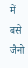में बसे जैनो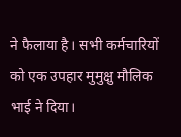ने फैलाया है। सभी कर्मचारियों को एक उपहार मुमुक्षु मौलिक भाई ने दिया।